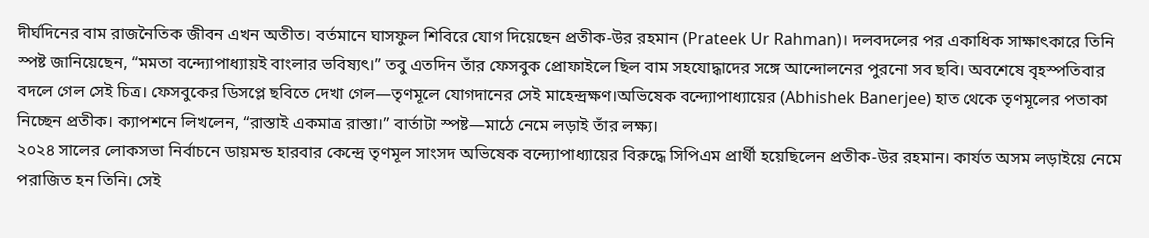দীর্ঘদিনের বাম রাজনৈতিক জীবন এখন অতীত। বর্তমানে ঘাসফুল শিবিরে যোগ দিয়েছেন প্রতীক-উর রহমান (Prateek Ur Rahman)। দলবদলের পর একাধিক সাক্ষাৎকারে তিনি স্পষ্ট জানিয়েছেন, “মমতা বন্দ্যোপাধ্যায়ই বাংলার ভবিষ্যৎ।” তবু এতদিন তাঁর ফেসবুক প্রোফাইলে ছিল বাম সহযোদ্ধাদের সঙ্গে আন্দোলনের পুরনো সব ছবি। অবশেষে বৃহস্পতিবার বদলে গেল সেই চিত্র। ফেসবুকের ডিসপ্লে ছবিতে দেখা গেল—তৃণমূলে যোগদানের সেই মাহেন্দ্রক্ষণ।অভিষেক বন্দ্যোপাধ্যায়ের (Abhishek Banerjee) হাত থেকে তৃণমূলের পতাকা নিচ্ছেন প্রতীক। ক্যাপশনে লিখলেন, “রাস্তাই একমাত্র রাস্তা।” বার্তাটা স্পষ্ট—মাঠে নেমে লড়াই তাঁর লক্ষ্য।
২০২৪ সালের লোকসভা নির্বাচনে ডায়মন্ড হারবার কেন্দ্রে তৃণমূল সাংসদ অভিষেক বন্দ্যোপাধ্যায়ের বিরুদ্ধে সিপিএম প্রার্থী হয়েছিলেন প্রতীক-উর রহমান। কার্যত অসম লড়াইয়ে নেমে পরাজিত হন তিনি। সেই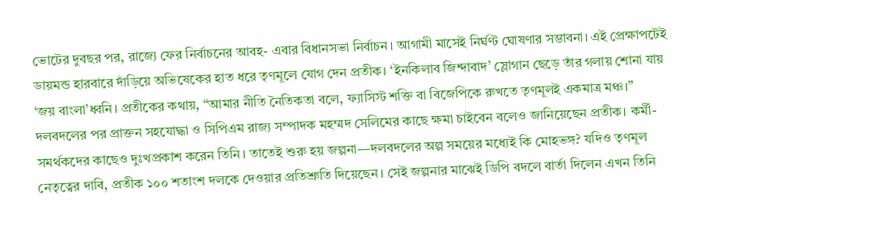ভোটের দুবছর পর, রাজ্যে ফের নির্বাচনের আবহ- এবার বিধানসভা নির্বাচন। আগামী মাসেই নির্ঘণ্ট ঘোষণার সম্ভাবনা। এই প্রেক্ষাপটেই ডায়মন্ড হারবারে দাঁড়িয়ে অভিষেকের হাত ধরে তৃণমূলে যোগ দেন প্রতীক। ‘ইনকিলাব জিন্দাবাদ’ স্লোগান ছেড়ে তাঁর গলায় শোনা যায় ‘জয় বাংলা’ধ্বনি। প্রতীকের কথায়, “আমার নীতি নৈতিকতা বলে, ফ্যাসিস্ট শক্তি বা বিজেপিকে রুখতে তৃণমূলই একমাত্র মঞ্চ।”
দলবদলের পর প্রাক্তন সহযোদ্ধা ও সিপিএম রাজ্য সম্পাদক মহম্মদ সেলিমের কাছে ক্ষমা চাইবেন বলেও জানিয়েছেন প্রতীক। কর্মী-সমর্থকদের কাছেও দুঃখপ্রকাশ করেন তিনি। তাতেই শুরু হয় জল্পনা—দলবদলের অল্প সময়ের মধ্যেই কি মোহভঙ্গ? যদিও তৃণমূল নেতৃত্বের দাবি, প্রতীক ১০০ শতাংশ দলকে দেওয়ার প্রতিশ্রুতি দিয়েছেন। সেই জল্পনার মাঝেই ডিপি বদলে বার্তা দিলেন এখন তিনি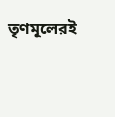তৃণমূলেরই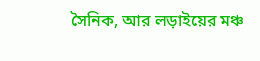সৈনিক, আর লড়াইয়ের মঞ্চ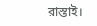রাস্তাই।